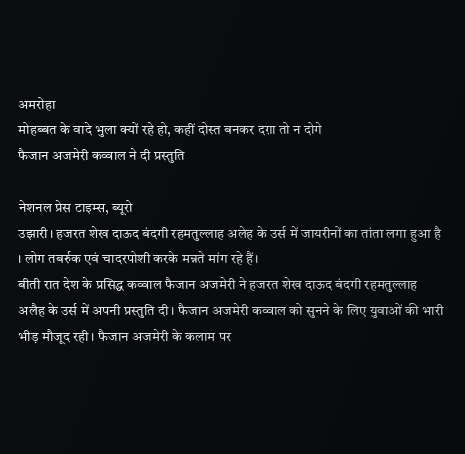अमरोहा
मोहब्बत के वादे भुला क्यों रहे हो, कहीं दोस्त बनकर दग़ा तो न दोगे
फैजान अजमेरी कव्वाल ने दी प्रस्तुति

नेशनल प्रेस टाइम्स, ब्यूरो
उझारी। हजरत शेख दाऊद बंदगी रहमतुल्लाह अलेह के उर्स में जायरीनों का तांता लगा हुआ है । लोग तबर्रुक एवं चादरपोशी करके मन्नते मांग रहे हैं।
बीती रात देश के प्रसिद्ध कव्वाल फैजान अजमेरी ने हजरत शेख दाऊद बंदगी रहमतुल्लाह अलैह के उर्स में अपनी प्रस्तुति दी। फैजान अजमेरी कव्वाल को सुनने के लिए युवाओं की भारी भीड़ मौजूद रही। फैजान अजमेरी के कलाम पर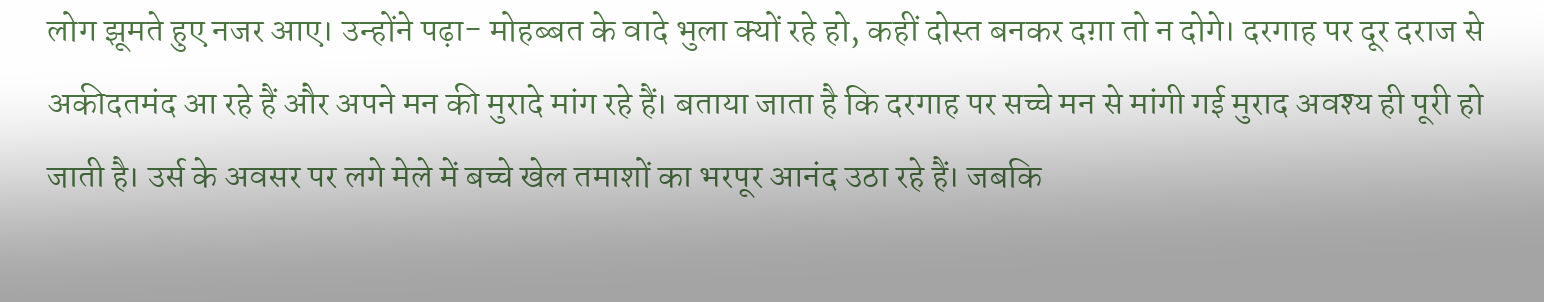लोग झूमते हुए नजर आए। उन्होंने पढ़ा- मोहब्बत के वादे भुला क्यों रहे हो, कहीं दोस्त बनकर दग़ा तो न दोगे। दरगाह पर दूर दराज से अकीदतमंद आ रहे हैं और अपने मन की मुरादे मांग रहे हैं। बताया जाता है कि दरगाह पर सच्चे मन से मांगी गई मुराद अवश्य ही पूरी हो जाती है। उर्स के अवसर पर लगे मेले में बच्चे खेल तमाशों का भरपूर आनंद उठा रहे हैं। जबकि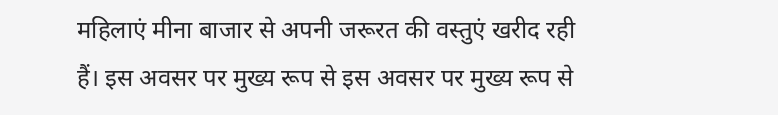महिलाएं मीना बाजार से अपनी जरूरत की वस्तुएं खरीद रही हैं। इस अवसर पर मुख्य रूप से इस अवसर पर मुख्य रूप से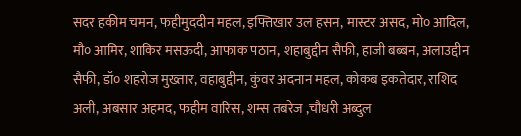सदर हकीम चमन, फहीमुददीन महल, इफ्तिखार उल हसन, मास्टर असद, मो० आदिल, मौ० आमिर, शाकिर मसऊदी, आफाक पठान, शहाबुद्दीन सैफी, हाजी बब्बन, अलाउद्दीन सैफी, डॉ० शहरोज मुख्तार, वहाबुद्दीन, कुंवर अदनान महल, कोकब इकतेदार, राशिद अली, अबसार अहमद, फहीम वारिस, शम्स तबरेज ,चौधरी अब्दुल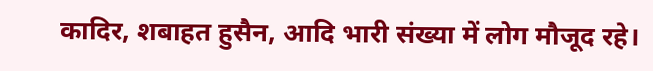कादिर, शबाहत हुसैन, आदि भारी संख्या में लोग मौजूद रहे।